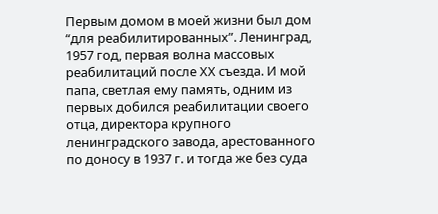Первым домом в моей жизни был дом “для реабилитированных”. Ленинград, 1957 год, первая волна массовых реабилитаций после ХХ съезда. И мой папа, светлая ему память, одним из первых добился реабилитации своего отца, директора крупного ленинградского завода, арестованного по доносу в 1937 г. и тогда же без суда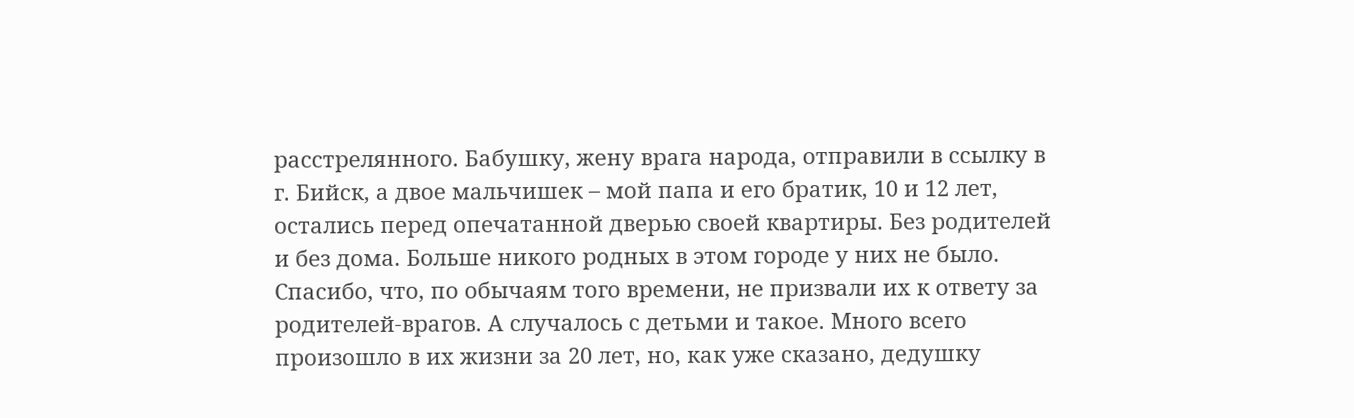расстрелянного. Бабушку, жену врага народа, отправили в ссылку в г. Бийск, а двое мальчишек – мой папа и его братик, 10 и 12 лет, остались перед опечатанной дверью своей квартиры. Без родителей и без дома. Больше никого родных в этом городе у них не было. Спасибо, что, по обычаям того времени, не призвали их к ответу за родителей-врагов. А случалось с детьми и такое. Много всего произошло в их жизни за 20 лет, но, как уже сказано, дедушку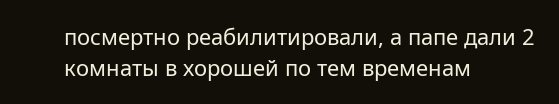посмертно реабилитировали, а папе дали 2 комнаты в хорошей по тем временам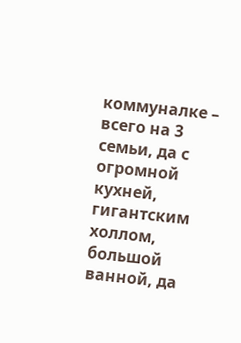коммуналке – всего на 3 семьи, да с огромной кухней, гигантским холлом, большой ванной, да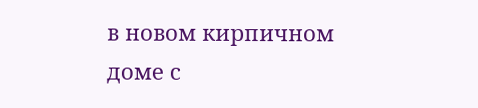в новом кирпичном доме с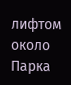лифтом около Парка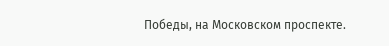Победы, на Московском проспекте.